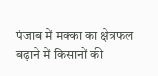पंजाब में मक्का का क्षेत्रफल बढ़ाने में किसानों की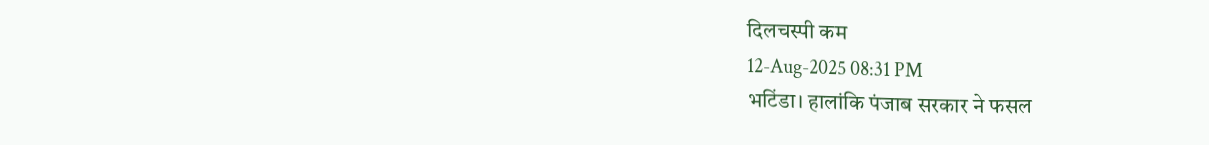दिलचस्पी कम
12-Aug-2025 08:31 PM
भटिंडा। हालांकि पंजाब सरकार ने फसल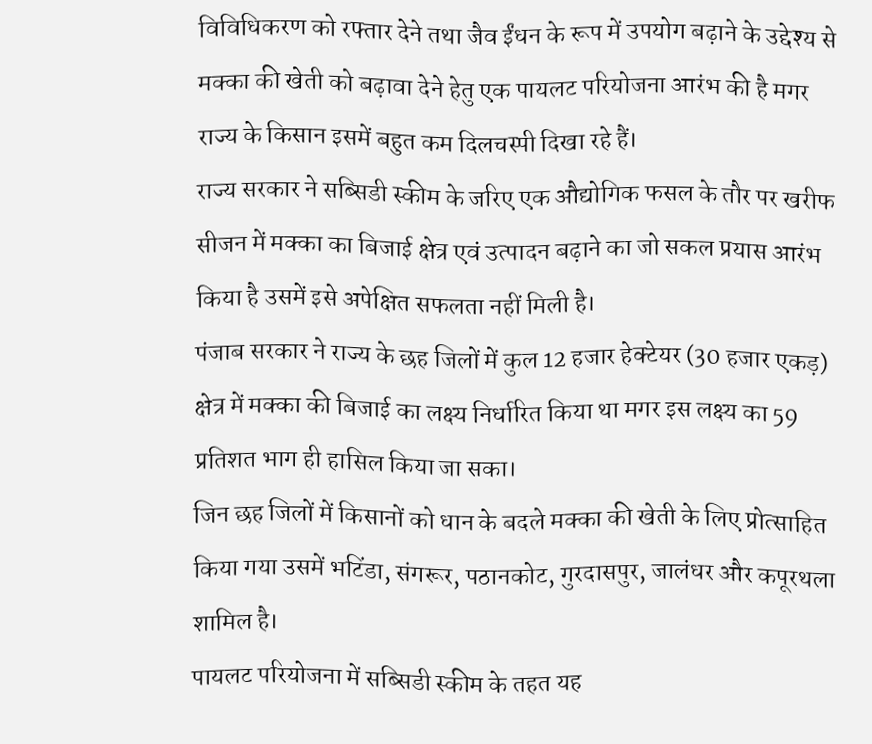विविधिकरण को रफ्तार देने तथा जैव ईंधन के रूप में उपयोग बढ़ाने के उद्देश्य से मक्का की खेती को बढ़ावा देने हेतु एक पायलट परियोजना आरंभ की है मगर राज्य के किसान इसमें बहुत कम दिलचस्पी दिखा रहे हैं।
राज्य सरकार ने सब्सिडी स्कीम के जरिए एक औद्योगिक फसल के तौर पर खरीफ सीजन में मक्का का बिजाई क्षेत्र एवं उत्पादन बढ़ाने का जो सकल प्रयास आरंभ किया है उसमें इसे अपेक्षित सफलता नहीं मिली है।
पंजाब सरकार ने राज्य के छह जिलों में कुल 12 हजार हेक्टेयर (30 हजार एकड़) क्षेत्र में मक्का की बिजाई का लक्ष्य निर्धारित किया था मगर इस लक्ष्य का 59 प्रतिशत भाग ही हासिल किया जा सका।
जिन छह जिलों में किसानों को धान के बदले मक्का की खेती के लिए प्रोत्साहित किया गया उसमें भटिंडा, संगरूर, पठानकोट, गुरदासपुर, जालंधर और कपूरथला शामिल है।
पायलट परियोजना में सब्सिडी स्कीम के तहत यह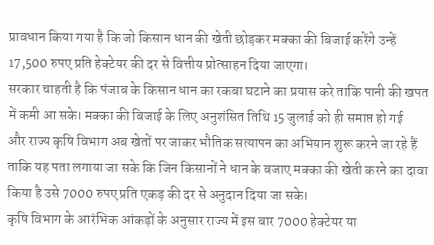प्रावधान किया गया है कि जो किसान धान की खेती छोड़कर मक्का की बिजाई करेंगे उन्हें 17,500 रुपए प्रति हेक्टेयर की दर से वित्तीय प्रोत्साहन दिया जाएगा।
सरकार चाहती है कि पंजाब के किसान धान का रकबा घटाने का प्रयास करे ताकि पानी की खपत में कमी आ सके। मक्का की बिजाई के लिए अनुशंसित तिथि 15 जुलाई को ही समाप्त हो गई
और राज्य कृषि विभाग अब खेतों पर जाकर भौतिक सत्यापन का अभियान शुरू करने जा रहे हैं ताकि यह पता लगाया जा सके कि जिन किसानों ने धान के बजाए मक्का की खेती करने का दावा किया है उसे 7000 रुपए प्रति एकड़ की दर से अनुदान दिया जा सके।
कृषि विभाग के आरंभिक आंकड़ों के अनुसार राज्य में इस बार 7000 हेक्टेयर या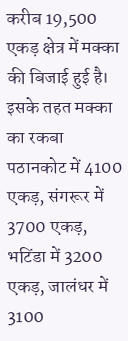करीब 19,500 एकड़ क्षेत्र में मक्का की बिजाई हुई है। इसके तहत मक्का का रकबा पठानकोट में 4100 एकड़, संगरूर में 3700 एकड़, भटिंडा में 3200 एकड़, जालंधर में 3100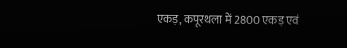एकड़, कपूरथला में 2800 एकड़ एवं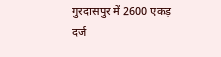गुरदासपुर में 2600 एकड़ दर्ज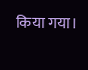किया गया।